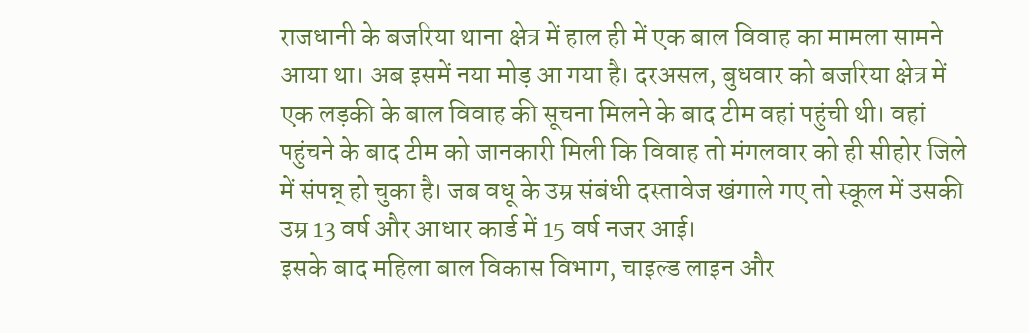राजधानी के बजरिया थाना क्षेत्र में हाल ही में एक बाल विवाह का मामला सामने आया था। अब इसमें नया मोड़ आ गया है। दरअसल, बुधवार को बजरिया क्षेत्र में एक लड़की के बाल विवाह की सूचना मिलने के बाद टीम वहां पहुंची थी। वहां पहुंचने के बाद टीम को जानकारी मिली कि विवाह तो मंगलवार को ही सीहोर जिले में संपन्न् हो चुका है। जब वधू के उम्र संबंधी दस्तावेज खंगाले गए तो स्कूल में उसकी उम्र 13 वर्ष और आधार कार्ड में 15 वर्ष नजर आई।
इसके बाद महिला बाल विकास विभाग, चाइल्ड लाइन और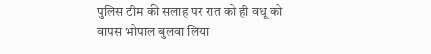पुलिस टीम की सलाह पर रात को ही वधू को वापस भोपाल बुलवा लिया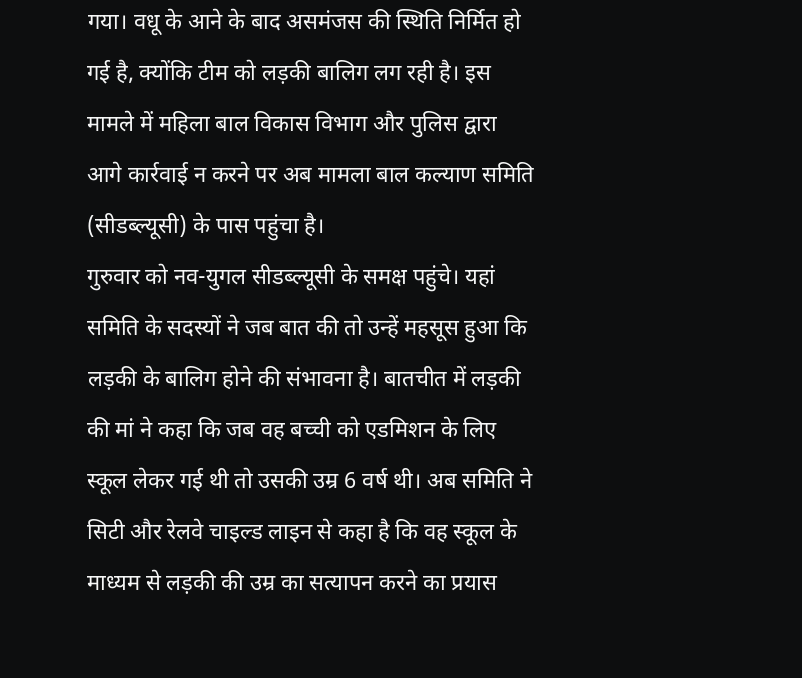गया। वधू के आने के बाद असमंजस की स्थिति निर्मित हो गई है, क्योंकि टीम को लड़की बालिग लग रही है। इस मामले में महिला बाल विकास विभाग और पुलिस द्वारा आगे कार्रवाई न करने पर अब मामला बाल कल्याण समिति (सीडब्ल्यूसी) के पास पहुंचा है।
गुरुवार को नव-युगल सीडब्ल्यूसी के समक्ष पहुंचे। यहां समिति के सदस्यों ने जब बात की तो उन्हें महसूस हुआ कि लड़की के बालिग होने की संभावना है। बातचीत में लड़की की मां ने कहा कि जब वह बच्ची को एडमिशन के लिए स्कूल लेकर गई थी तो उसकी उम्र 6 वर्ष थी। अब समिति ने सिटी और रेलवे चाइल्ड लाइन से कहा है कि वह स्कूल के माध्यम से लड़की की उम्र का सत्यापन करने का प्रयास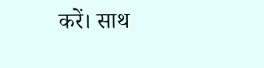करें। साथ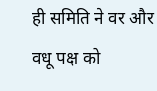ही समिति ने वर और वधू पक्ष को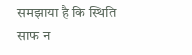समझाया है कि स्थिति साफ न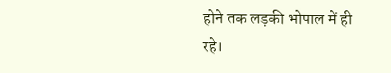होने तक लड़की भोपाल में ही रहे।